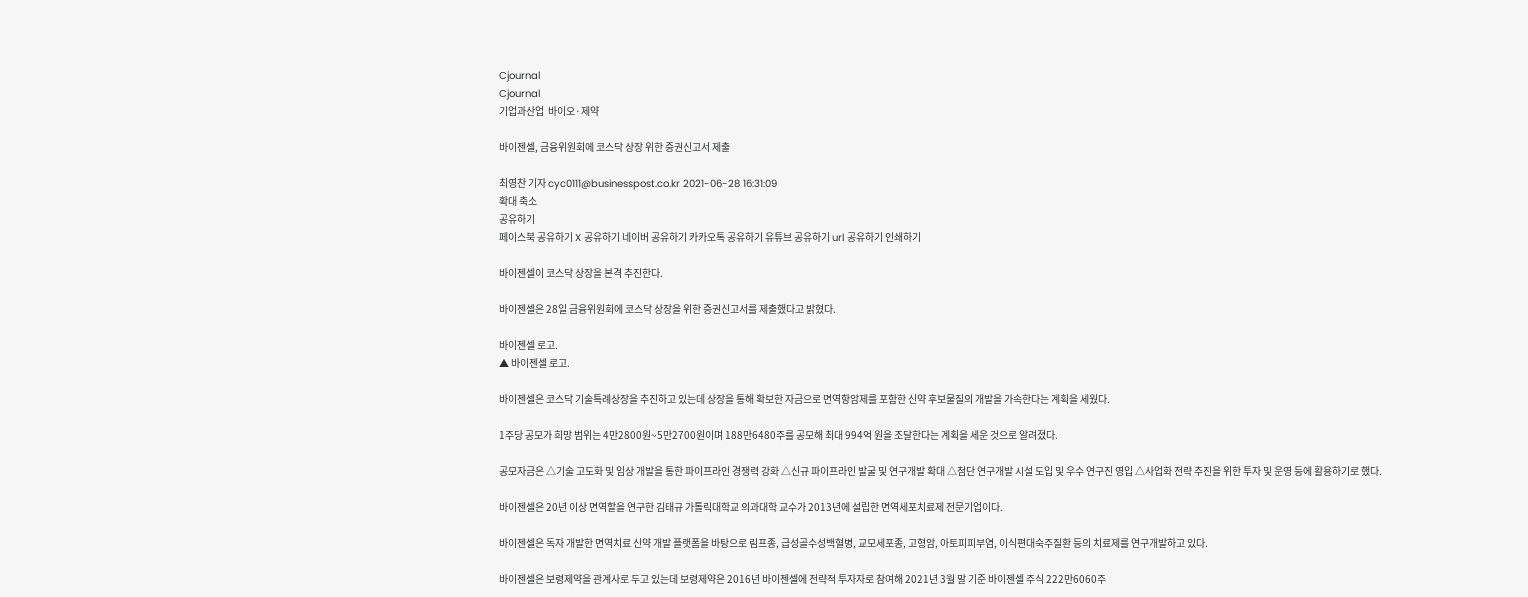Cjournal
Cjournal
기업과산업  바이오·제약

바이젠셀, 금융위원회에 코스닥 상장 위한 증권신고서 제출

최영찬 기자 cyc0111@businesspost.co.kr 2021-06-28 16:31:09
확대 축소
공유하기
페이스북 공유하기 X 공유하기 네이버 공유하기 카카오톡 공유하기 유튜브 공유하기 url 공유하기 인쇄하기

바이젠셀이 코스닥 상장을 본격 추진한다.

바이젠셀은 28일 금융위원회에 코스닥 상장을 위한 증권신고서를 제출했다고 밝혔다.

바이젠셀 로고.
▲ 바이젠셀 로고.

바이젠셀은 코스닥 기술특례상장을 추진하고 있는데 상장을 통해 확보한 자금으로 면역항암제를 포함한 신약 후보물질의 개발을 가속한다는 계획을 세웠다.

1주당 공모가 희망 범위는 4만2800원~5만2700원이며 188만6480주를 공모해 최대 994억 원을 조달한다는 계획을 세운 것으로 알려졌다.

공모자금은 △기술 고도화 및 임상 개발을 통한 파이프라인 경쟁력 강화 △신규 파이프라인 발굴 및 연구개발 확대 △첨단 연구개발 시설 도입 및 우수 연구진 영입 △사업화 전략 추진을 위한 투자 및 운영 등에 활용하기로 했다.

바이젠셀은 20년 이상 면역할을 연구한 김태규 가톨릭대학교 의과대학 교수가 2013년에 설립한 면역세포치료제 전문기업이다.

바이젠셀은 독자 개발한 면역치료 신약 개발 플랫폼을 바탕으로 림프종, 급성골수성백혈병, 교모세포종, 고형암, 아토피피부염, 이식편대숙주질환 등의 치료제를 연구개발하고 있다.

바이젠셀은 보령제약을 관계사로 두고 있는데 보령제약은 2016년 바이젠셀에 전략적 투자자로 참여해 2021년 3월 말 기준 바이젠셀 주식 222만6060주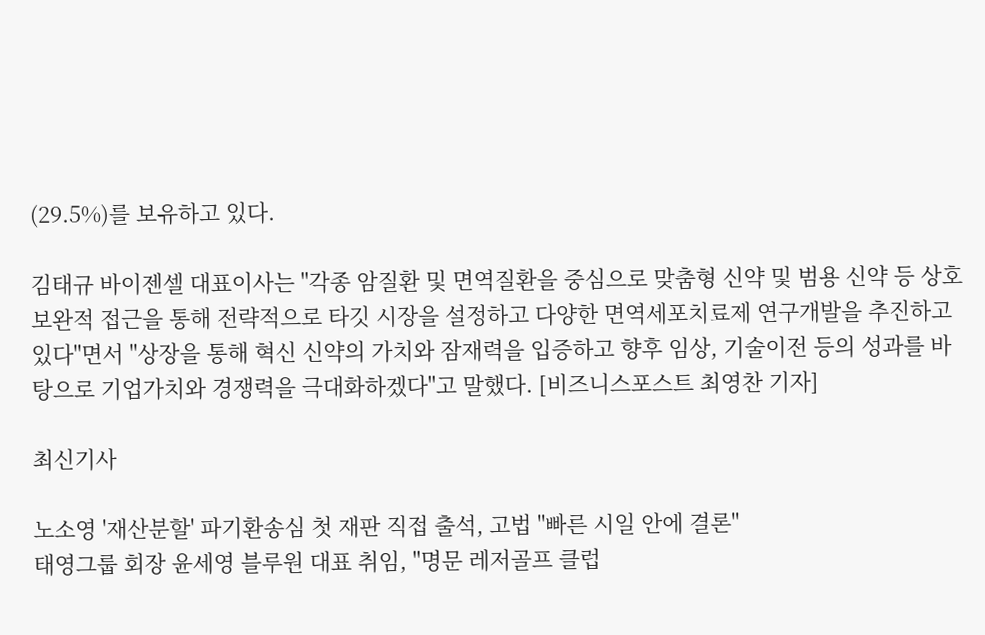(29.5%)를 보유하고 있다.

김태규 바이젠셀 대표이사는 "각종 암질환 및 면역질환을 중심으로 맞춤형 신약 및 범용 신약 등 상호보완적 접근을 통해 전략적으로 타깃 시장을 설정하고 다양한 면역세포치료제 연구개발을 추진하고 있다"면서 "상장을 통해 혁신 신약의 가치와 잠재력을 입증하고 향후 임상, 기술이전 등의 성과를 바탕으로 기업가치와 경쟁력을 극대화하겠다"고 말했다. [비즈니스포스트 최영찬 기자]

최신기사

노소영 '재산분할' 파기환송심 첫 재판 직접 출석, 고법 "빠른 시일 안에 결론"
태영그룹 회장 윤세영 블루원 대표 취임, "명문 레저골프 클럽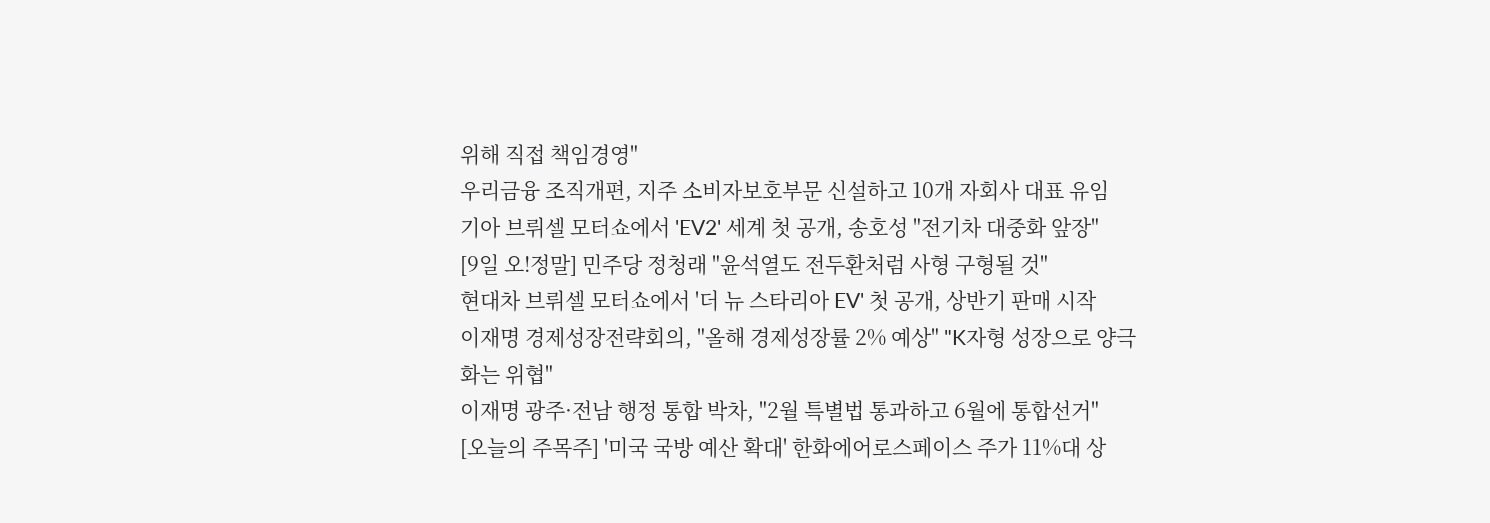위해 직접 책임경영"
우리금융 조직개편, 지주 소비자보호부문 신설하고 10개 자회사 대표 유임
기아 브뤼셀 모터쇼에서 'EV2' 세계 첫 공개, 송호성 "전기차 대중화 앞장"
[9일 오!정말] 민주당 정청래 "윤석열도 전두환처럼 사형 구형될 것"
현대차 브뤼셀 모터쇼에서 '더 뉴 스타리아 EV' 첫 공개, 상반기 판매 시작
이재명 경제성장전략회의, "올해 경제성장률 2% 예상" "K자형 성장으로 양극화는 위협"
이재명 광주·전남 행정 통합 박차, "2월 특별법 통과하고 6월에 통합선거"
[오늘의 주목주] '미국 국방 예산 확대' 한화에어로스페이스 주가 11%대 상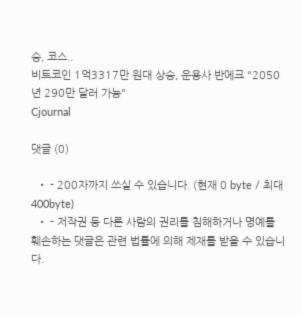승, 코스..
비트코인 1억3317만 원대 상승, 운용사 반에크 "2050년 290만 달러 가능"
Cjournal

댓글 (0)

  • - 200자까지 쓰실 수 있습니다. (현재 0 byte / 최대 400byte)
  • - 저작권 등 다른 사람의 권리를 침해하거나 명예를 훼손하는 댓글은 관련 법률에 의해 제재를 받을 수 있습니다.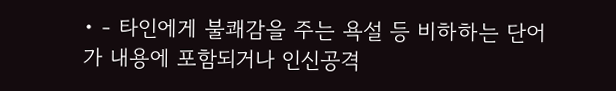• - 타인에게 불쾌감을 주는 욕설 등 비하하는 단어가 내용에 포함되거나 인신공격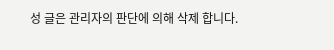성 글은 관리자의 판단에 의해 삭제 합니다.